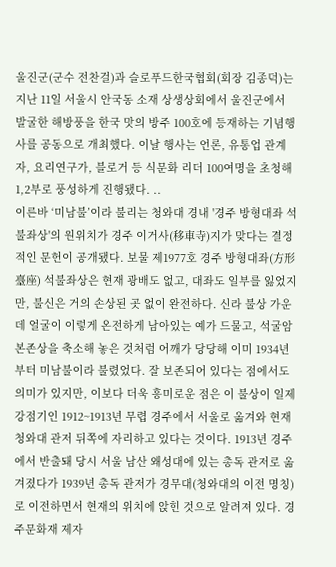울진군(군수 전찬걸)과 슬로푸드한국협회(회장 김종덕)는 지난 11일 서울시 안국동 소재 상생상회에서 울진군에서 발굴한 해방풍을 한국 맛의 방주 100호에 등재하는 기념행사를 공동으로 개최했다. 이날 행사는 언론, 유통업 관계자, 요리연구가, 블로거 등 식문화 리더 100여명을 초청해 1,2부로 풍성하게 진행됐다. ..
이른바 ‘미남불’이라 불리는 청와대 경내 '경주 방형대좌 석불좌상'의 원위치가 경주 이거사(移車寺)지가 맞다는 결정적인 문헌이 공개됐다. 보물 제1977호 경주 방형대좌(方形臺座) 석불좌상은 현재 광배도 없고, 대좌도 일부를 잃었지만, 불신은 거의 손상된 곳 없이 완전하다. 신라 불상 가운데 얼굴이 이렇게 온전하게 남아있는 예가 드물고, 석굴암 본존상을 축소해 놓은 것처럼 어깨가 당당해 이미 1934년부터 미남불이라 불렸었다. 잘 보존되어 있다는 점에서도 의미가 있지만, 이보다 더욱 흥미로운 점은 이 불상이 일제강점기인 1912~1913년 무렵 경주에서 서울로 옮겨와 현재 청와대 관저 뒤쪽에 자리하고 있다는 것이다. 1913년 경주에서 반출돼 당시 서울 남산 왜성대에 있는 총독 관저로 옮겨졌다가 1939년 총독 관저가 경무대(청와대의 이전 명칭)로 이전하면서 현재의 위치에 앉힌 것으로 알려져 있다. 경주문화재 제자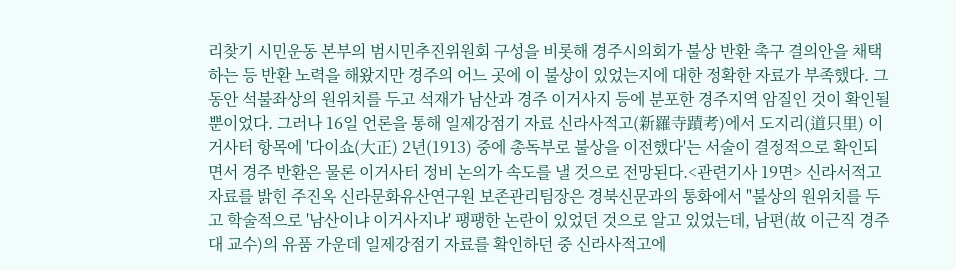리찾기 시민운동 본부의 범시민추진위원회 구성을 비롯해 경주시의회가 불상 반환 촉구 결의안을 채택하는 등 반환 노력을 해왔지만 경주의 어느 곳에 이 불상이 있었는지에 대한 정확한 자료가 부족했다. 그동안 석불좌상의 원위치를 두고 석재가 남산과 경주 이거사지 등에 분포한 경주지역 암질인 것이 확인될 뿐이었다. 그러나 16일 언론을 통해 일제강점기 자료 신라사적고(新羅寺蹟考)에서 도지리(道只里) 이거사터 항목에 '다이쇼(大正) 2년(1913) 중에 총독부로 불상을 이전했다'는 서술이 결정적으로 확인되면서 경주 반환은 물론 이거사터 정비 논의가 속도를 낼 것으로 전망된다.<관련기사 19면> 신라서적고 자료를 밝힌 주진옥 신라문화유산연구원 보존관리팀장은 경북신문과의 통화에서 "불상의 원위치를 두고 학술적으로 '남산이냐 이거사지냐' 팽팽한 논란이 있었던 것으로 알고 있었는데, 남편(故 이근직 경주대 교수)의 유품 가운데 일제강점기 자료를 확인하던 중 신라사적고에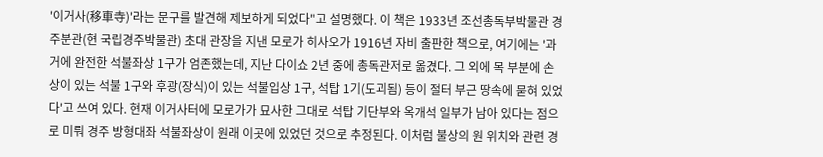'이거사(移車寺)'라는 문구를 발견해 제보하게 되었다"고 설명했다. 이 책은 1933년 조선총독부박물관 경주분관(현 국립경주박물관) 초대 관장을 지낸 모로가 히사오가 1916년 자비 출판한 책으로, 여기에는 '과거에 완전한 석불좌상 1구가 엄존했는데, 지난 다이쇼 2년 중에 총독관저로 옮겼다. 그 외에 목 부분에 손상이 있는 석불 1구와 후광(장식)이 있는 석불입상 1구, 석탑 1기(도괴됨) 등이 절터 부근 땅속에 묻혀 있었다'고 쓰여 있다. 현재 이거사터에 모로가가 묘사한 그대로 석탑 기단부와 옥개석 일부가 남아 있다는 점으로 미뤄 경주 방형대좌 석불좌상이 원래 이곳에 있었던 것으로 추정된다. 이처럼 불상의 원 위치와 관련 경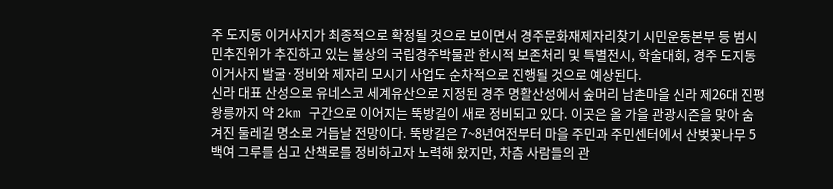주 도지동 이거사지가 최종적으로 확정될 것으로 보이면서 경주문화재제자리찾기 시민운동본부 등 범시민추진위가 추진하고 있는 불상의 국립경주박물관 한시적 보존처리 및 특별전시, 학술대회, 경주 도지동 이거사지 발굴·정비와 제자리 모시기 사업도 순차적으로 진행될 것으로 예상된다.
신라 대표 산성으로 유네스코 세계유산으로 지정된 경주 명활산성에서 숲머리 남촌마을 신라 제26대 진평왕릉까지 약 2km 구간으로 이어지는 뚝방길이 새로 정비되고 있다. 이곳은 올 가을 관광시즌을 맞아 숨겨진 둘레길 명소로 거듭날 전망이다. 뚝방길은 7~8년여전부터 마을 주민과 주민센터에서 산벚꽃나무 5백여 그루를 심고 산책로를 정비하고자 노력해 왔지만, 차츰 사람들의 관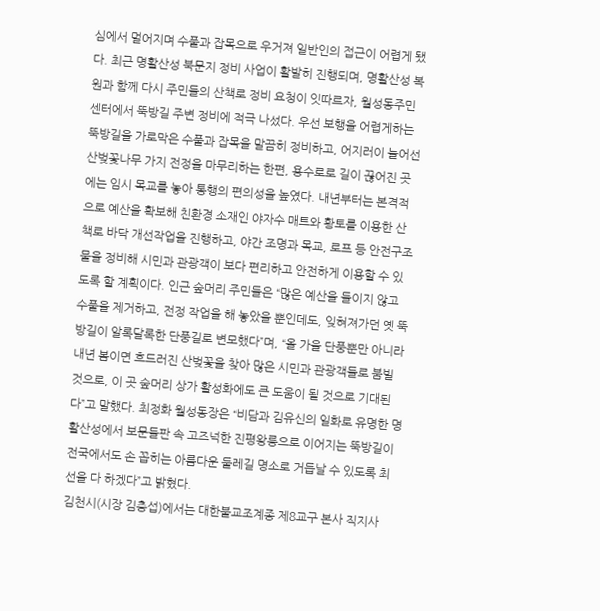심에서 멀어지며 수풀과 잡목으로 우거져 일반인의 접근이 어렵게 됐다. 최근 명활산성 북문지 정비 사업이 활발히 진행되며, 명활산성 복원과 함께 다시 주민들의 산책로 정비 요청이 잇따르자, 월성동주민센터에서 뚝방길 주변 정비에 적극 나섰다. 우선 보행을 어렵게하는 뚝방길을 가로막은 수풀과 잡목을 말끔히 정비하고, 어지러이 늘어선 산벚꽃나무 가지 전정을 마무리하는 한편, 용수로로 길이 끊어진 곳에는 임시 목교를 놓아 통행의 편의성을 높였다. 내년부터는 본격적으로 예산을 확보해 친환경 소재인 야자수 매트와 황토를 이용한 산책로 바닥 개선작업을 진행하고, 야간 조명과 목교, 로프 등 안전구조물을 정비해 시민과 관광객이 보다 편리하고 안전하게 이용할 수 있도록 할 계획이다. 인근 숲머리 주민들은 “많은 예산을 들이지 않고 수풀을 제거하고, 전정 작업을 해 놓았을 뿐인데도, 잊혀져가던 옛 뚝방길이 알록달록한 단풍길로 변모했다”며, “올 가을 단풍뿐만 아니라 내년 봄이면 흐드러진 산벚꽃을 찾아 많은 시민과 관광객들로 붐빌 것으로, 이 곳 숲머리 상가 활성화에도 큰 도움이 될 것으로 기대된다”고 말했다. 최정화 월성동장은 “비담과 김유신의 일화로 유명한 명활산성에서 보문들판 속 고즈넉한 진평왕릉으로 이어지는 뚝방길이 전국에서도 손 꼽히는 아름다운 둘레길 명소로 거듭날 수 있도록 최선을 다 하겠다”고 밝혔다.
김천시(시장 김충섭)에서는 대한불교조계종 제8교구 본사 직지사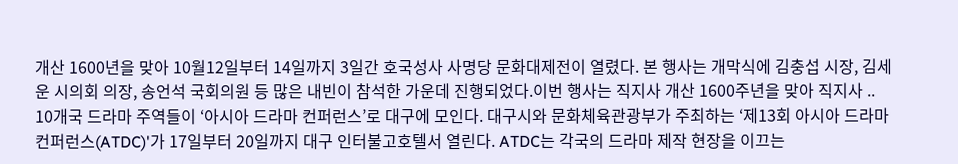개산 1600년을 맞아 10월12일부터 14일까지 3일간 호국성사 사명당 문화대제전이 열렸다. 본 행사는 개막식에 김충섭 시장, 김세운 시의회 의장, 송언석 국회의원 등 많은 내빈이 참석한 가운데 진행되었다.이번 행사는 직지사 개산 1600주년을 맞아 직지사 ..
10개국 드라마 주역들이 ‘아시아 드라마 컨퍼런스’로 대구에 모인다. 대구시와 문화체육관광부가 주최하는 ‘제13회 아시아 드라마 컨퍼런스(ATDC)'가 17일부터 20일까지 대구 인터불고호텔서 열린다. ATDC는 각국의 드라마 제작 현장을 이끄는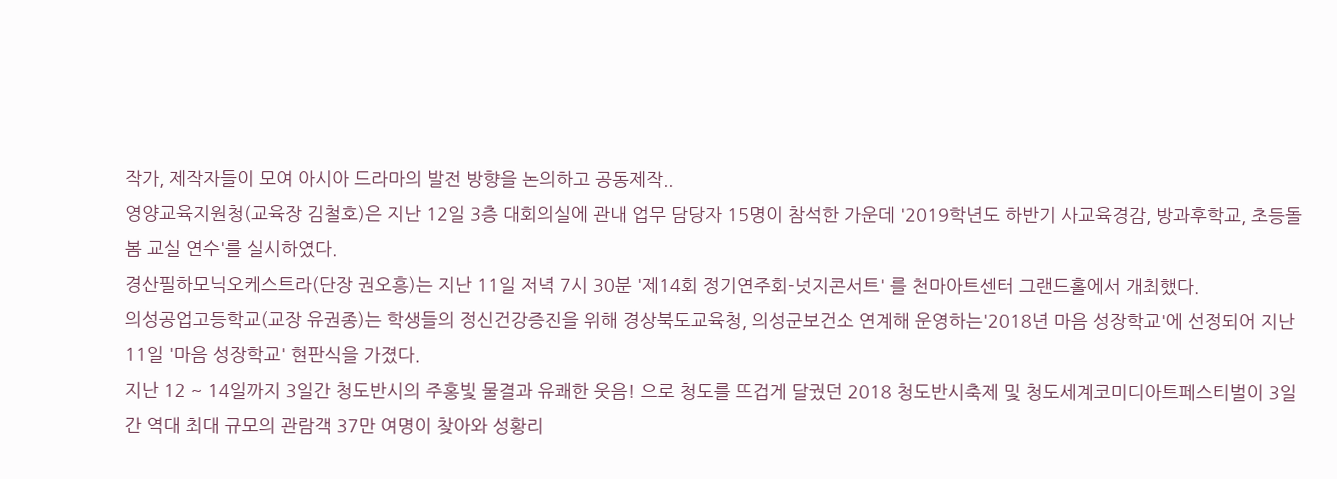작가, 제작자들이 모여 아시아 드라마의 발전 방향을 논의하고 공동제작..
영양교육지원청(교육장 김철호)은 지난 12일 3층 대회의실에 관내 업무 담당자 15명이 참석한 가운데 '2019학년도 하반기 사교육경감, 방과후학교, 초등돌봄 교실 연수'를 실시하였다.
경산필하모닉오케스트라(단장 권오흥)는 지난 11일 저녁 7시 30분 '제14회 정기연주회-넛지콘서트' 를 천마아트센터 그랜드홀에서 개최했다.
의성공업고등학교(교장 유권종)는 학생들의 정신건강증진을 위해 경상북도교육청, 의성군보건소 연계해 운영하는'2018년 마음 성장학교'에 선정되어 지난 11일 '마음 성장학교' 현판식을 가졌다.
지난 12 ~ 14일까지 3일간 청도반시의 주홍빛 물결과 유쾌한 웃음! 으로 청도를 뜨겁게 달궜던 2018 청도반시축제 및 청도세계코미디아트페스티벌이 3일간 역대 최대 규모의 관람객 37만 여명이 찾아와 성황리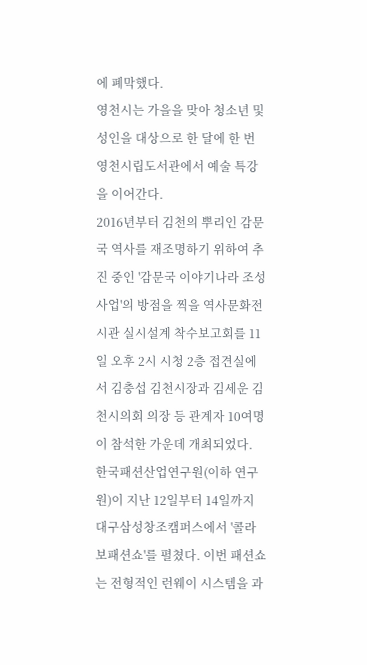에 폐막했다.
영천시는 가을을 맞아 청소년 및 성인을 대상으로 한 달에 한 번 영천시립도서관에서 예술 특강을 이어간다.
2016년부터 김천의 뿌리인 감문국 역사를 재조명하기 위하여 추진 중인 '감문국 이야기나라 조성사업'의 방점을 찍을 역사문화전시관 실시설계 착수보고회를 11일 오후 2시 시청 2층 접견실에서 김충섭 김천시장과 김세운 김천시의회 의장 등 관계자 10여명이 참석한 가운데 개최되었다.
한국패션산업연구원(이하 연구원)이 지난 12일부터 14일까지 대구삼성창조캠퍼스에서 '콜라보패션쇼'를 펼쳤다. 이번 패션쇼는 전형적인 런웨이 시스템을 과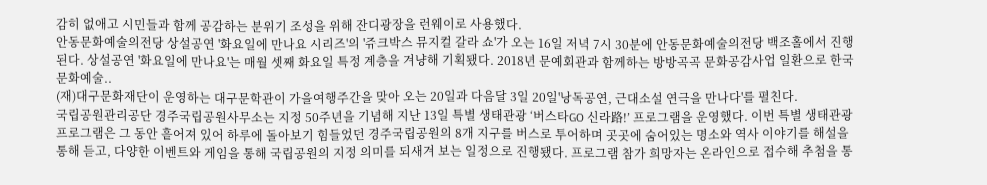감히 없애고 시민들과 함께 공감하는 분위기 조성을 위해 잔디광장을 런웨이로 사용했다.
안동문화예술의전당 상설공연 '화요일에 만나요 시리즈'의 '쥬크박스 뮤지컬 갈라 쇼'가 오는 16일 저녁 7시 30분에 안동문화예술의전당 백조홀에서 진행된다. 상설공연 '화요일에 만나요'는 매월 셋째 화요일 특정 계층을 겨냥해 기획됐다. 2018년 문예회관과 함께하는 방방곡곡 문화공감사업 일환으로 한국문화예술..
(재)대구문화재단이 운영하는 대구문학관이 가을여행주간을 맞아 오는 20일과 다음달 3일 20일'낭독공연, 근대소설 연극을 만나다'를 펼친다.
국립공원관리공단 경주국립공원사무소는 지정 50주년을 기념해 지난 13일 특별 생태관광 ‘버스타GO 신라路!’ 프로그램을 운영했다. 이번 특별 생태관광 프로그램은 그 동안 흩어져 있어 하루에 돌아보기 힘들었던 경주국립공원의 8개 지구를 버스로 투어하며 곳곳에 숨어있는 명소와 역사 이야기를 해설을 통해 듣고, 다양한 이벤트와 게임을 통해 국립공원의 지정 의미를 되새겨 보는 일정으로 진행됐다. 프로그램 참가 희망자는 온라인으로 접수해 추첨을 통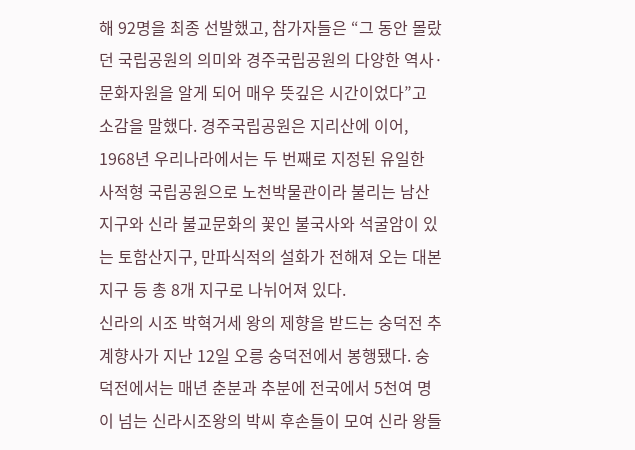해 92명을 최종 선발했고, 참가자들은 “그 동안 몰랐던 국립공원의 의미와 경주국립공원의 다양한 역사·문화자원을 알게 되어 매우 뜻깊은 시간이었다”고 소감을 말했다. 경주국립공원은 지리산에 이어, 1968년 우리나라에서는 두 번째로 지정된 유일한 사적형 국립공원으로 노천박물관이라 불리는 남산지구와 신라 불교문화의 꽃인 불국사와 석굴암이 있는 토함산지구, 만파식적의 설화가 전해져 오는 대본지구 등 총 8개 지구로 나뉘어져 있다.
신라의 시조 박혁거세 왕의 제향을 받드는 숭덕전 추계향사가 지난 12일 오릉 숭덕전에서 봉행됐다. 숭덕전에서는 매년 춘분과 추분에 전국에서 5천여 명이 넘는 신라시조왕의 박씨 후손들이 모여 신라 왕들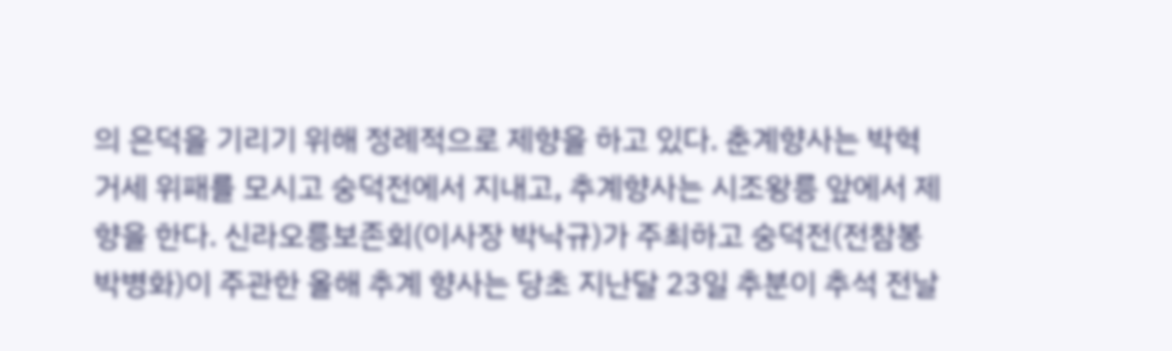의 은덕을 기리기 위해 정례적으로 제향을 하고 있다. 춘계향사는 박혁거세 위패를 모시고 숭덕전에서 지내고, 추계향사는 시조왕릉 앞에서 제향을 한다. 신라오릉보존회(이사장 박낙규)가 주최하고 숭덕전(전참봉 박병화)이 주관한 올해 추계 향사는 당초 지난달 23일 추분이 추석 전날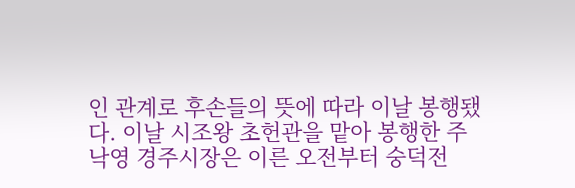인 관계로 후손들의 뜻에 따라 이날 봉행됐다. 이날 시조왕 초헌관을 맡아 봉행한 주낙영 경주시장은 이른 오전부터 숭덕전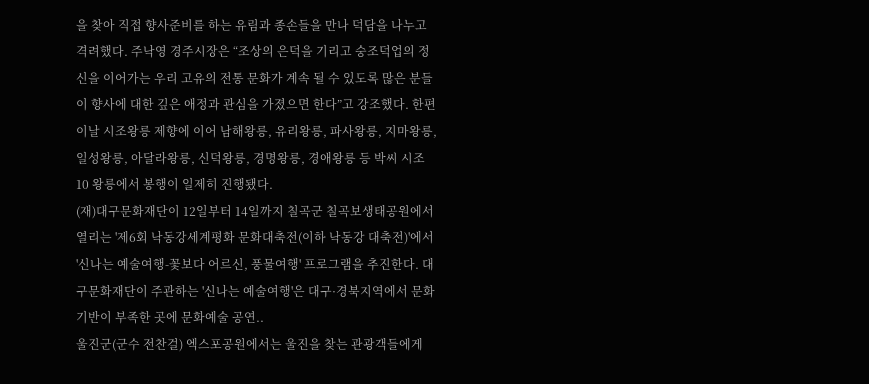을 찾아 직접 향사준비를 하는 유림과 종손들을 만나 덕담을 나누고 격려했다. 주낙영 경주시장은 “조상의 은덕을 기리고 숭조덕업의 정신을 이어가는 우리 고유의 전통 문화가 계속 될 수 있도록 많은 분들이 향사에 대한 깊은 애정과 관심을 가졌으면 한다”고 강조했다. 한편 이날 시조왕릉 제향에 이어 남해왕릉, 유리왕릉, 파사왕릉, 지마왕릉, 일성왕릉, 아달라왕릉, 신덕왕릉, 경명왕릉, 경애왕릉 등 박씨 시조 10 왕릉에서 봉행이 일제히 진행됐다.
(재)대구문화재단이 12일부터 14일까지 칠곡군 칠곡보생태공원에서 열리는 '제6회 낙동강세계평화 문화대축전(이하 낙동강 대축전)'에서 '신나는 예술여행-꽃보다 어르신, 풍물여행' 프로그램을 추진한다. 대구문화재단이 주관하는 '신나는 예술여행'은 대구·경북지역에서 문화 기반이 부족한 곳에 문화예술 공연..
울진군(군수 전찬걸) 엑스포공원에서는 울진을 찾는 관광객들에게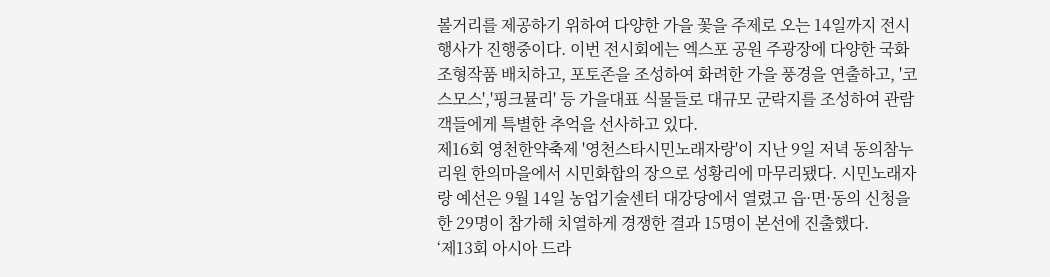볼거리를 제공하기 위하여 다양한 가을 꽃을 주제로 오는 14일까지 전시 행사가 진행중이다. 이번 전시회에는 엑스포 공원 주광장에 다양한 국화 조형작품 배치하고, 포토존을 조성하여 화려한 가을 풍경을 연출하고, '코스모스','핑크뮬리' 등 가을대표 식물들로 대규모 군락지를 조성하여 관람객들에게 특별한 추억을 선사하고 있다.
제16회 영천한약축제 '영천스타시민노래자랑'이 지난 9일 저녁 동의참누리원 한의마을에서 시민화합의 장으로 성황리에 마무리됐다. 시민노래자랑 예선은 9월 14일 농업기술센터 대강당에서 열렸고 읍·면·동의 신청을 한 29명이 참가해 치열하게 경쟁한 결과 15명이 본선에 진출했다.
‘제13회 아시아 드라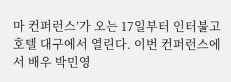마 컨퍼런스’가 오는 17일부터 인터불고 호텔 대구에서 열린다. 이번 컨퍼런스에서 배우 박민영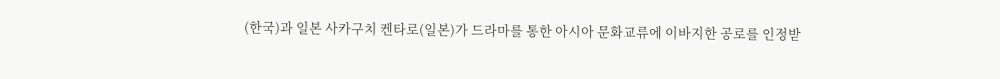(한국)과 일본 사카구치 켄타로(일본)가 드라마를 통한 아시아 문화교류에 이바지한 공로를 인정받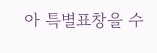아 특별표창을 수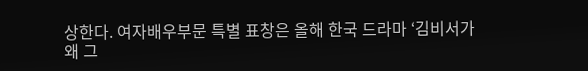상한다. 여자배우부문 특별 표창은 올해 한국 드라마 ‘김비서가 왜 그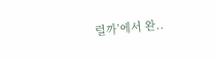럴까’에서 완..